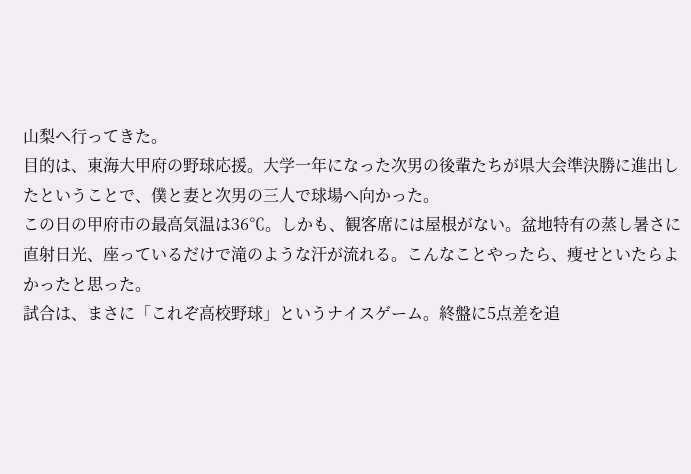山梨へ行ってきた。
目的は、東海大甲府の野球応援。大学一年になった次男の後輩たちが県大会準決勝に進出したということで、僕と妻と次男の三人で球場へ向かった。
この日の甲府市の最高気温は36℃。しかも、観客席には屋根がない。盆地特有の蒸し暑さに直射日光、座っているだけで滝のような汗が流れる。こんなことやったら、痩せといたらよかったと思った。
試合は、まさに「これぞ高校野球」というナイスゲーム。終盤に5点差を追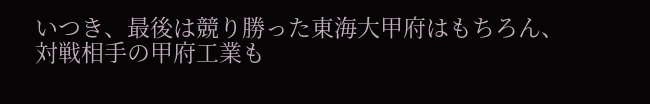いつき、最後は競り勝った東海大甲府はもちろん、対戦相手の甲府工業も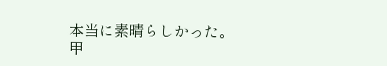本当に素晴らしかった。
甲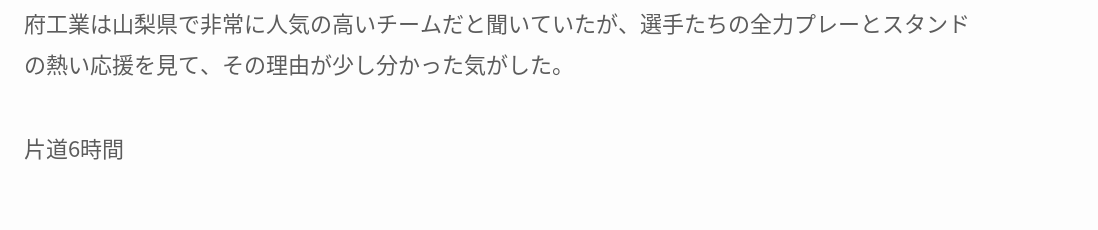府工業は山梨県で非常に人気の高いチームだと聞いていたが、選手たちの全力プレーとスタンドの熱い応援を見て、その理由が少し分かった気がした。

片道6時間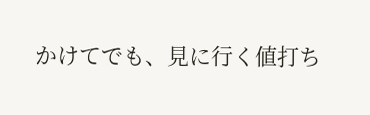かけてでも、見に行く値打ち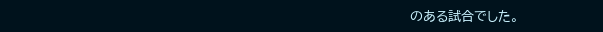のある試合でした。